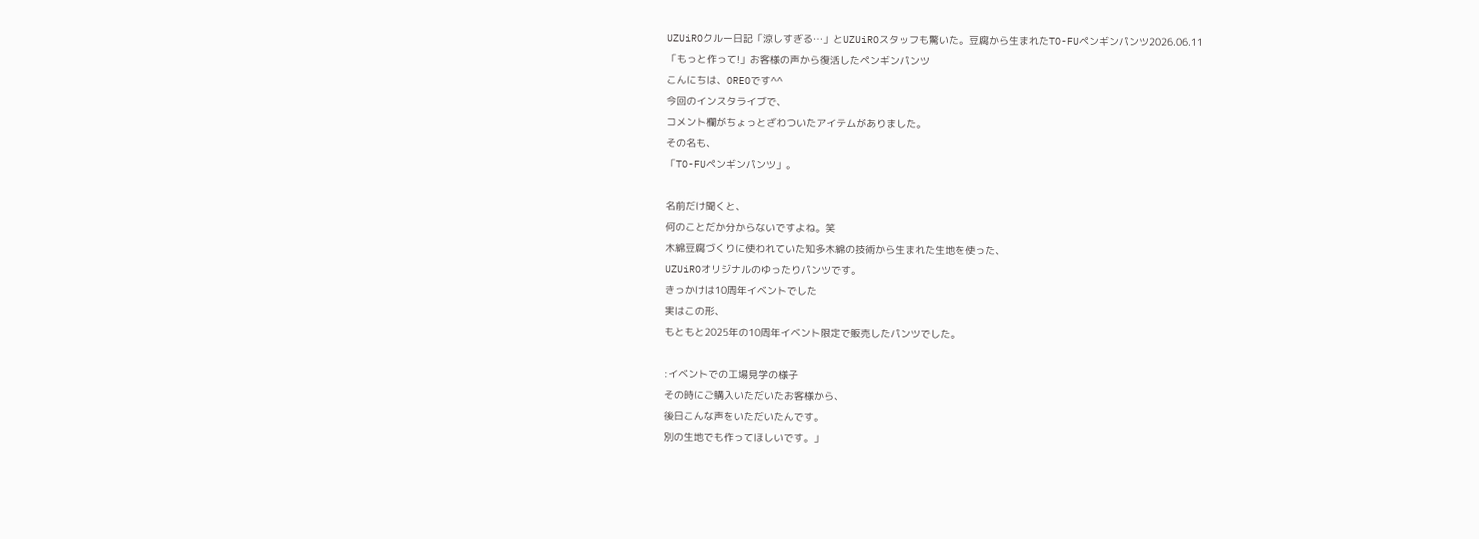UZUiROクルー日記「涼しすぎる…」とUZUiROスタッフも驚いた。豆腐から生まれたTO-FUペンギンパンツ2026.06.11
「もっと作って!」お客様の声から復活したペンギンパンツ
こんにちは、OREOです^^
今回のインスタライブで、
コメント欄がちょっとざわついたアイテムがありました。
その名も、
「TO-FUペンギンパンツ」。

名前だけ聞くと、
何のことだか分からないですよね。笑
木綿豆腐づくりに使われていた知多木綿の技術から生まれた生地を使った、
UZUiROオリジナルのゆったりパンツです。
きっかけは10周年イベントでした
実はこの形、
もともと2025年の10周年イベント限定で販売したパンツでした。

:イベントでの工場見学の様子
その時にご購入いただいたお客様から、
後日こんな声をいただいたんです。
別の生地でも作ってほしいです。」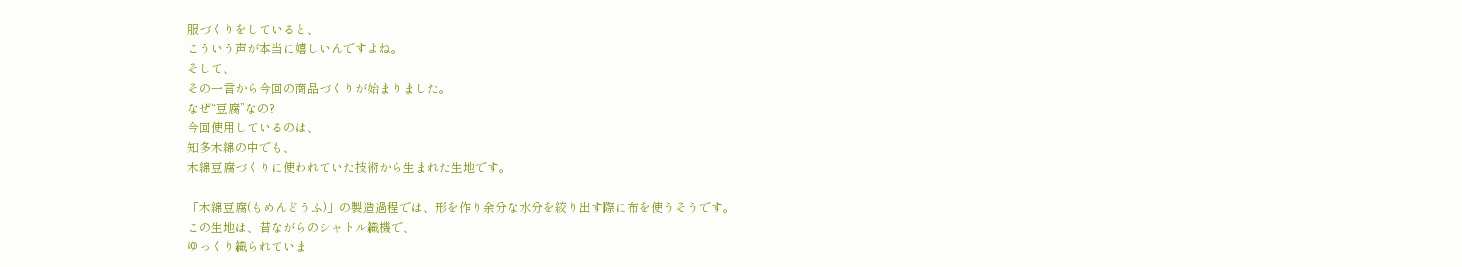服づくりをしていると、
こういう声が本当に嬉しいんですよね。
そして、
その一言から今回の商品づくりが始まりました。
なぜ“豆腐”なの?
今回使用しているのは、
知多木綿の中でも、
木綿豆腐づくりに使われていた技術から生まれた生地です。

「木綿豆腐(もめんどうふ)」の製造過程では、形を作り余分な水分を絞り出す際に布を使うそうです。
この生地は、昔ながらのシャトル織機で、
ゆっくり織られていま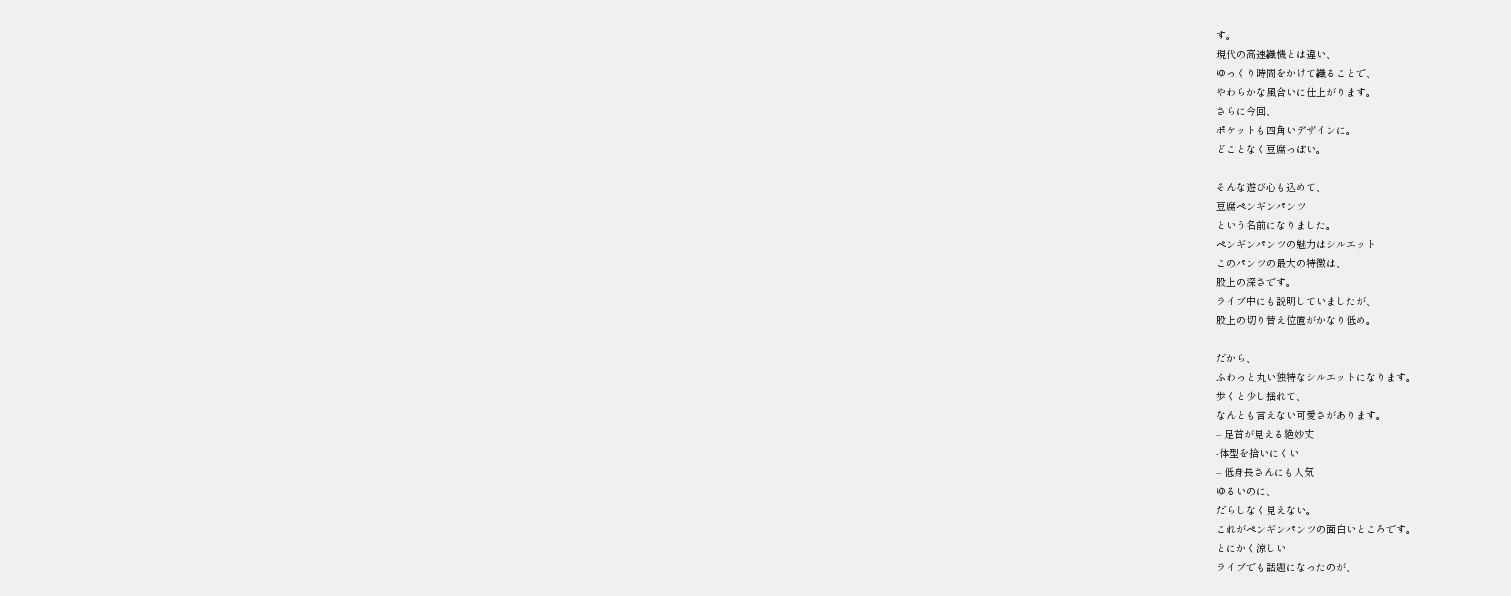す。
現代の高速織機とは違い、
ゆっくり時間をかけて織ることで、
やわらかな風合いに仕上がります。
さらに今回、
ポケットも四角いデザインに。
どことなく豆腐っぽい。

そんな遊び心も込めて、
豆腐ペンギンパンツ
という名前になりました。
ペンギンパンツの魅力はシルエット
このパンツの最大の特徴は、
股上の深さです。
ライブ中にも説明していましたが、
股上の切り替え位置がかなり低め。

だから、
ふわっと丸い独特なシルエットになります。
歩くと少し揺れて、
なんとも言えない可愛さがあります。
– 足首が見える絶妙丈
-体型を拾いにくい
– 低身長さんにも人気
ゆるいのに、
だらしなく見えない。
これがペンギンパンツの面白いところです。
とにかく涼しい
ライブでも話題になったのが、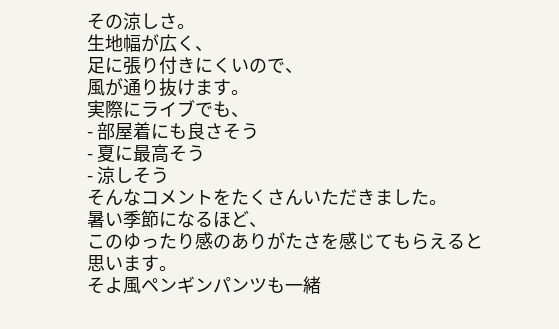その涼しさ。
生地幅が広く、
足に張り付きにくいので、
風が通り抜けます。
実際にライブでも、
- 部屋着にも良さそう
- 夏に最高そう
- 涼しそう
そんなコメントをたくさんいただきました。
暑い季節になるほど、
このゆったり感のありがたさを感じてもらえると思います。
そよ風ペンギンパンツも一緒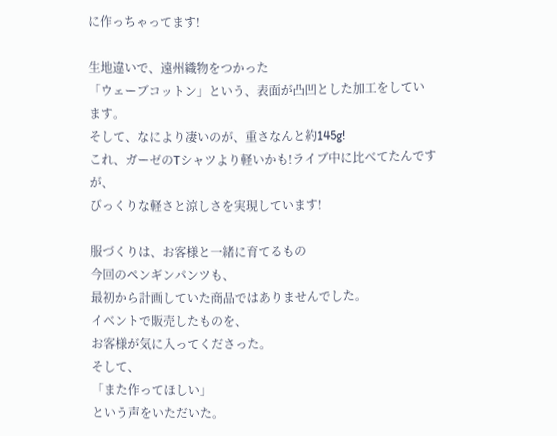に作っちゃってます!

生地違いで、遠州織物をつかった
「ウェーブコットン」という、表面が凸凹とした加工をしています。
そして、なにより凄いのが、重さなんと約145g!
これ、ガーゼのTシャツより軽いかも!ライブ中に比べてたんですが、
びっくりな軽さと涼しさを実現しています!

服づくりは、お客様と一緒に育てるもの
今回のペンギンパンツも、
最初から計画していた商品ではありませんでした。
イベントで販売したものを、
お客様が気に入ってくださった。
そして、
「また作ってほしい」
という声をいただいた。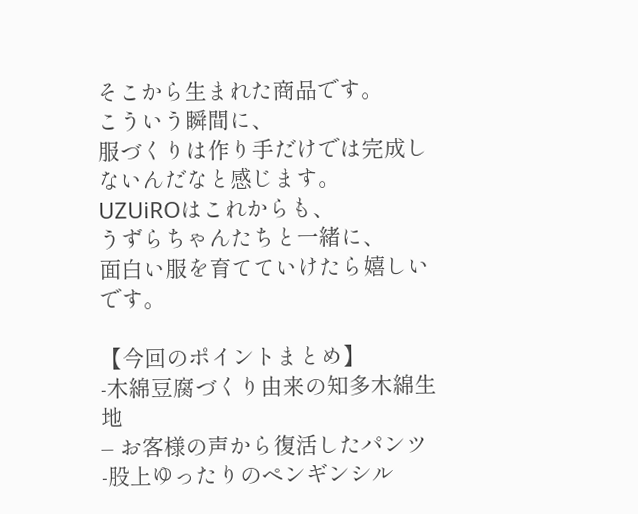そこから生まれた商品です。
こういう瞬間に、
服づくりは作り手だけでは完成しないんだなと感じます。
UZUiROはこれからも、
うずらちゃんたちと一緒に、
面白い服を育てていけたら嬉しいです。

【今回のポイントまとめ】
-木綿豆腐づくり由来の知多木綿生地
– お客様の声から復活したパンツ
-股上ゆったりのペンギンシル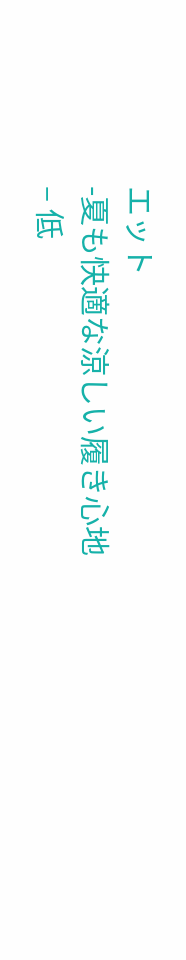エット
-夏も快適な涼しい履き心地
– 低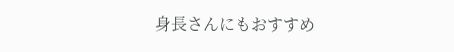身長さんにもおすすめ